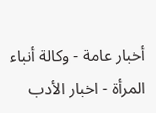أخبار عامة - وكالة أنباء المرأة - اخبار الأدب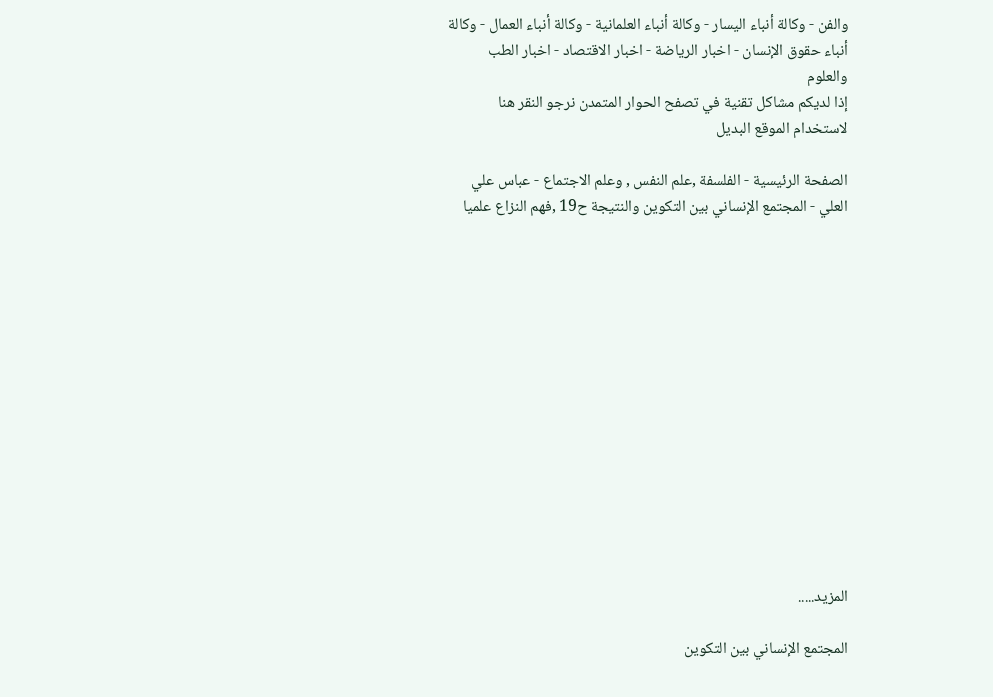والفن - وكالة أنباء اليسار - وكالة أنباء العلمانية - وكالة أنباء العمال - وكالة أنباء حقوق الإنسان - اخبار الرياضة - اخبار الاقتصاد - اخبار الطب والعلوم
إذا لديكم مشاكل تقنية في تصفح الحوار المتمدن نرجو النقر هنا لاستخدام الموقع البديل

الصفحة الرئيسية - الفلسفة ,علم النفس , وعلم الاجتماع - عباس علي العلي - المجتمع الإنساني بين التكوين والنتيجة ح19 ,فهم النزاع علميا














المزيد.....

المجتمع الإنساني بين التكوين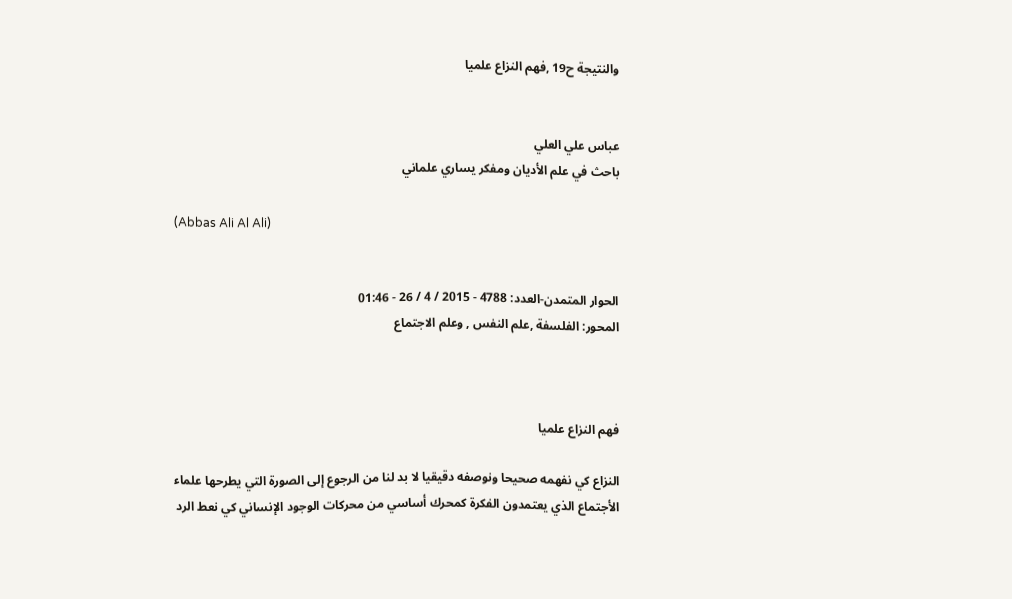والنتيجة ح19 ,فهم النزاع علميا


عباس علي العلي
باحث في علم الأديان ومفكر يساري علماني

(Abbas Ali Al Ali)


الحوار المتمدن-العدد: 4788 - 2015 / 4 / 26 - 01:46
المحور: الفلسفة ,علم النفس , وعلم الاجتماع



فهم النزاع علميا

النزاع كي نفهمه صحيحا ونوصفه دقيقيا لا بد لنا من الرجوع إلى الصورة التي يطرحها علماء الأجتماع الذي يعتمدون الفكرة كمحرك أساسي من محركات الوجود الإنساني كي نعط الرد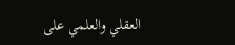العقلي والعلمي على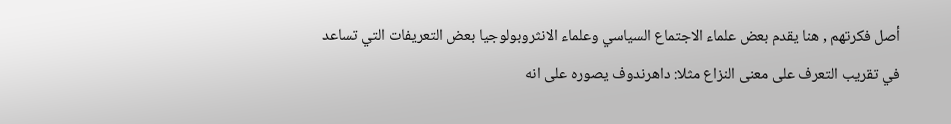أصل فكرتهم , هنا يقدم بعض علماء الاجتماع السياسي وعلماء الانثروبولوجيا بعض التعريفات التي تساعد في تقريب التعرف على معنى النزاع مثلا: داهرندوف يصوره على انه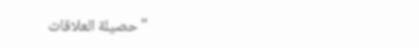"حصيلة العلاقات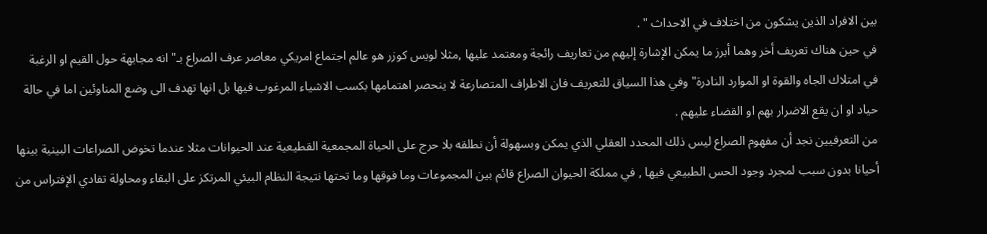بين الافراد الذين يشكون من اختلاف في الاحداث " .
في حين هناك تعريف أخر وهما أبرز ما يمكن الإشارة إليهم من تعاريف رائجة ومعتمد عليها ,مثلا لويس كوزر هو عالم اجتماع امريكي معاصر عرف الصراع بـ" انه مجابهة حول القيم او الرغبة في امتلاك الجاه والقوة او الموارد النادرة"وفي هذا السياق للتعريف فان الاطراف المتصارعة لا ينحصر اهتمامها بكسب الاشياء المرغوب فيها بل انها تهدف الى وضع المناوئين اما في حالة حياد او ان يقع الاضرار بهم او القضاء عليهم .
من التعرفيين نجد أن مفهوم الصراع ليس ذلك المحدد العقلي الذي يمكن وبسهولة أن نطلقه بلا حرج على الحياة المجمعية القطيعية عند الحيوانات مثلا عندما تخوض الصراعات البينية بينها أحيانا بدون سبب لمجرد وجود الحس الطبيعي فيها , في مملكة الحيوان الصراع قائم بين المجموعات وما فوقها وما تحتها نتيجة النظام البيئي المرتكز على البقاء ومحاولة تفادي الإفتراس من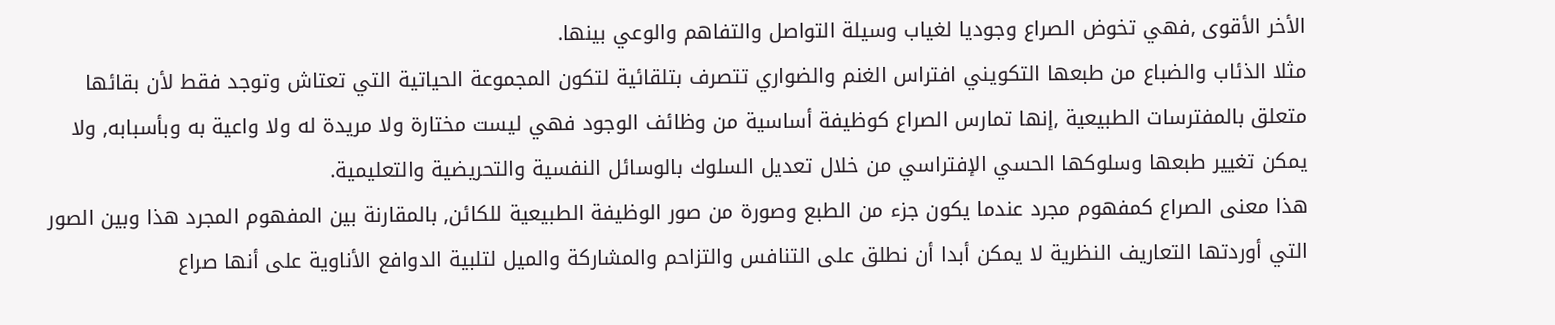الأخر الأقوى ,فهي تخوض الصراع وجوديا لغياب وسيلة التواصل والتفاهم والوعي بينها.
مثلا الذئاب والضباع من طبعها التكويني افتراس الغنم والضواري تتصرف بتلقائية لتكون المجموعة الحياتية التي تعتاش وتوجد فقط لأن بقائها متعلق بالمفترسات الطبيعية ,إنها تمارس الصراع كوظيفة أساسية من وظائف الوجود فهي ليست مختارة ولا مريدة له ولا واعية به وبأسبابه, ولا يمكن تغيير طبعها وسلوكها الحسي الإفتراسي من خلال تعديل السلوك بالوسائل النفسية والتحريضية والتعليمية.
هذا معنى الصراع كمفهوم مجرد عندما يكون جزء من الطبع وصورة من صور الوظيفة الطبيعية للكائن, بالمقارنة بين المفهوم المجرد هذا وبين الصور التي أوردتها التعاريف النظرية لا يمكن أبدا أن نطلق على التنافس والتزاحم والمشاركة والميل لتلبية الدوافع الأناوية على أنها صراع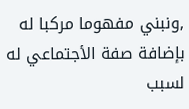,ونبني مفهوما مركبا له بإضافة صفة الأجتماعي له لسبب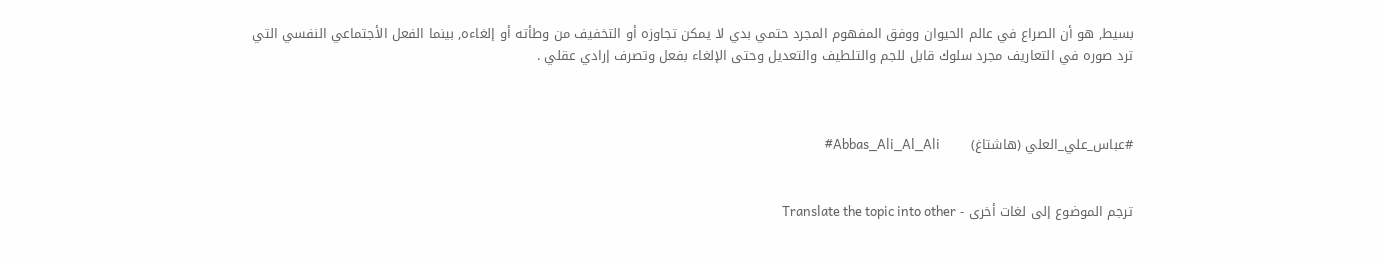بسيط, هو أن الصراع في عالم الحيوان ووفق المفهوم المجرد حتمي بدي لا يمكن تجاوزه أو التخفيف من وطأته أو إلغاءه, بينما الفعل الأجتماعي النفسي التي ترد صوره في التعاريف مجرد سلوك قابل للجم والتلطيف والتعديل وحتى الإلغاء بفعل وتصرف إرادي عقلي .



#عباس_علي_العلي (هاشتاغ)       Abbas_Ali_Al_Ali#


ترجم الموضوع إلى لغات أخرى - Translate the topic into other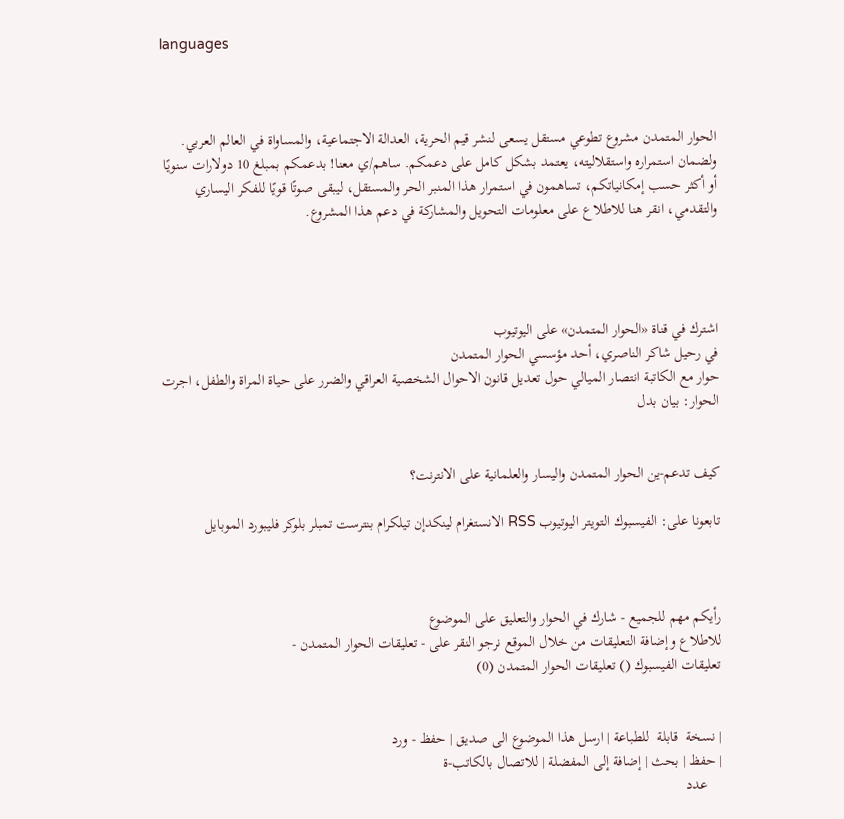languages



الحوار المتمدن مشروع تطوعي مستقل يسعى لنشر قيم الحرية، العدالة الاجتماعية، والمساواة في العالم العربي. ولضمان استمراره واستقلاليته، يعتمد بشكل كامل على دعمكم. ساهم/ي معنا! بدعمكم بمبلغ 10 دولارات سنويًا أو أكثر حسب إمكانياتكم، تساهمون في استمرار هذا المنبر الحر والمستقل، ليبقى صوتًا قويًا للفكر اليساري والتقدمي، انقر هنا للاطلاع على معلومات التحويل والمشاركة في دعم هذا المشروع.




اشترك في قناة «الحوار المتمدن» على اليوتيوب
في رحيل شاكر الناصري، أحد مؤسسي الحوار المتمدن
حوار مع الكاتبة انتصار الميالي حول تعديل قانون الاحوال الشخصية العراقي والضرر على حياة المراة والطفل، اجرت الحوار: بيان بدل


كيف تدعم-ين الحوار المتمدن واليسار والعلمانية على الانترنت؟

تابعونا على: الفيسبوك التويتر اليوتيوب RSS الانستغرام لينكدإن تيلكرام بنترست تمبلر بلوكر فليبورد الموبايل



رأيكم مهم للجميع - شارك في الحوار والتعليق على الموضوع
للاطلاع وإضافة التعليقات من خلال الموقع نرجو النقر على - تعليقات الحوار المتمدن -
تعليقات الفيسبوك () تعليقات الحوار المتمدن (0)


| نسخة  قابلة  للطباعة | ارسل هذا الموضوع الى صديق | حفظ - ورد
| حفظ | بحث | إضافة إلى المفضلة | للاتصال بالكاتب-ة
    عدد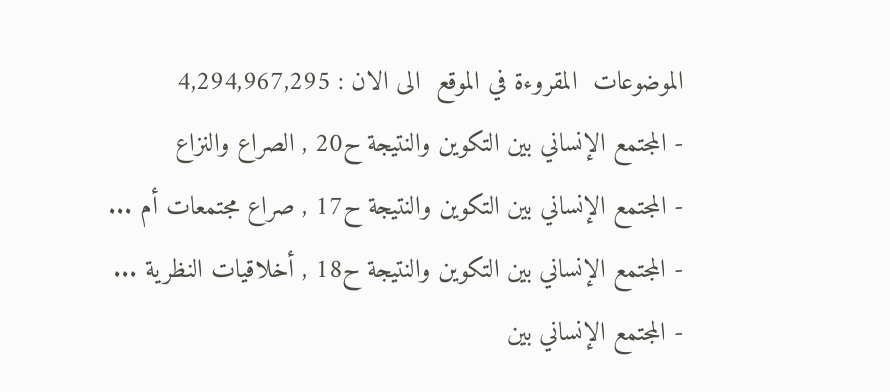الموضوعات  المقروءة في الموقع  الى الان : 4,294,967,295
- المجتمع الإنساني بين التكوين والنتيجة ح20 , الصراع والنزاع
- المجتمع الإنساني بين التكوين والنتيجة ح17 , صراع مجتمعات أم ...
- المجتمع الإنساني بين التكوين والنتيجة ح18 , أخلاقيات النظرية ...
- المجتمع الإنساني بين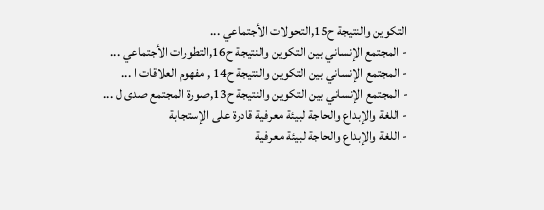التكوين والنتيجة ح15,التحولات الأجتماعي ...
- المجتمع الإنساني بين التكوين والنتيجة ح16,التطورات الأجتماعي ...
- المجتمع الإنساني بين التكوين والنتيجة ح14 , مفهوم العلاقات ا ...
- المجتمع الإنساني بين التكوين والنتيجة ح13,صورة المجتمع صدى ل ...
- اللغة والإبداع والحاجة لبيئة معرفية قادرة على الإستجابة
- اللغة والإبداع والحاجة لبيئة معرفية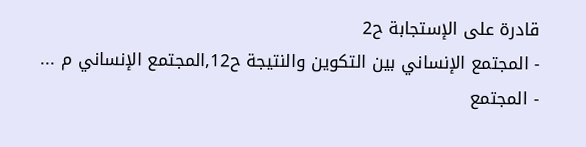قادرة على الإستجابة ح2
- المجتمع الإنساني بين التكوين والنتيجة ح12,المجتمع الإنساني م ...
- المجتمع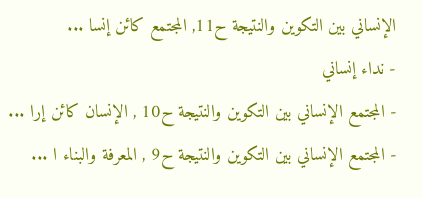الإنساني بين التكوين والنتيجة ح11, المجتمع كائن إنسا ...
- نداء إنساني
- المجتمع الإنساني بين التكوين والنتيجة ح10 , الإنسان كائن إرا ...
- المجتمع الإنساني بين التكوين والنتيجة ح9 , المعرفة والبناء ا ...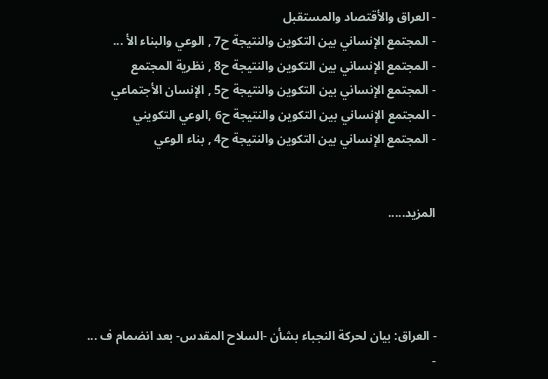- العراق والأقتصاد والمستقبل
- المجتمع الإنساني بين التكوين والنتيجة ح7 , الوعي والبناء الأ ...
- المجتمع الإنساني بين التكوين والنتيجة ح8 , نظرية المجتمع
- المجتمع الإنساني بين التكوين والنتيجة ح5 , الإنسان الأجتماعي
- المجتمع الإنساني بين التكوين والنتيجة ح6 ,الوعي التكويني
- المجتمع الإنساني بين التكوين والنتيجة ح4 , بناء الوعي


المزيد.....




- العراق: بيان لحركة النجباء بشأن -السلاح المقدس- بعد انضمام ف ...
-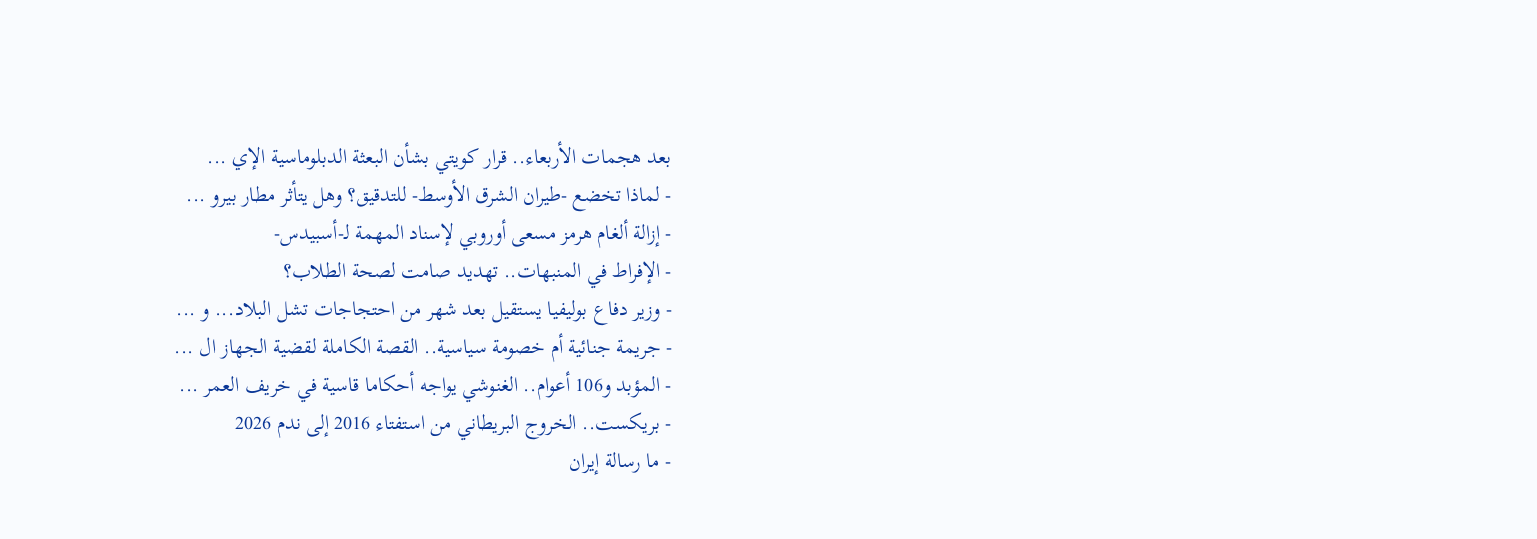بعد هجمات الأربعاء.. قرار كويتي بشأن البعثة الدبلوماسية الإي ...
- لماذا تخضع -طيران الشرق الأوسط- للتدقيق؟ وهل يتأثر مطار بيرو ...
- إزالة ألغام هرمز مسعى أوروبي لإسناد المهمة لـ-أسبيدس-
- الإفراط في المنبهات.. تهديد صامت لصحة الطلاب؟
- وزير دفاع بوليفيا يستقيل بعد شهر من احتجاجات تشل البلاد... و ...
- جريمة جنائية أم خصومة سياسية.. القصة الكاملة لقضية الجهاز ال ...
- المؤبد و106 أعوام.. الغنوشي يواجه أحكاما قاسية في خريف العمر ...
- بريكست.. الخروج البريطاني من استفتاء 2016 إلى ندم 2026
- ما رسالة إيران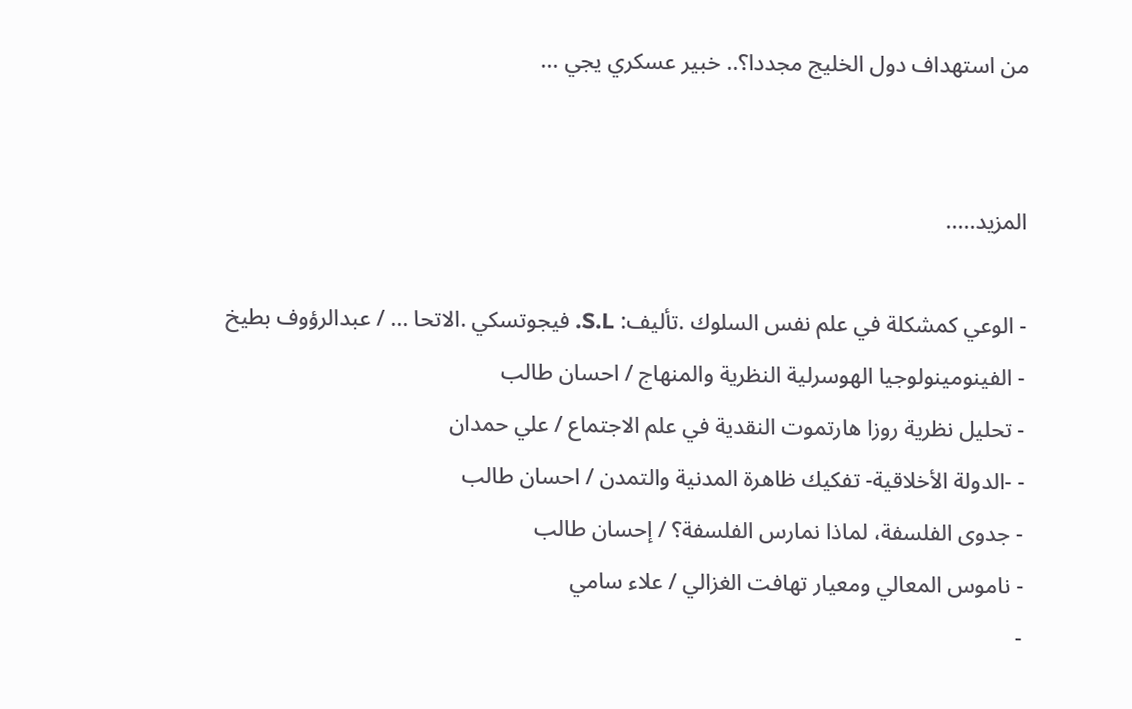من استهداف دول الخليج مجددا؟.. خبير عسكري يجي ...


المزيد.....

- الوعي كمشكلة في علم نفس السلوك .تأليف: S.L. فيجوتسكي .الاتحا ... / عبدالرؤوف بطيخ
- الفينومينولوجيا الهوسرلية النظرية والمنهاج / احسان طالب
- تحليل نظرية روزا هارتموت النقدية في علم الاجتماع / علي حمدان
- -الدولة الأخلاقية- تفكيك ظاهرة المدنية والتمدن / احسان طالب
- جدوى الفلسفة، لماذا نمارس الفلسفة؟ / إحسان طالب
- ناموس المعالي ومعيار تهافت الغزالي / علاء سامي
-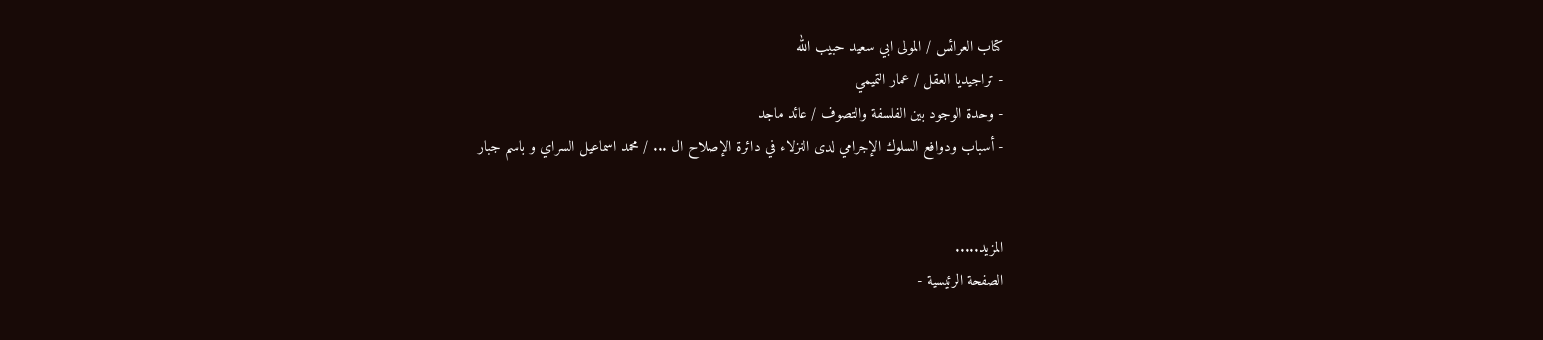كتاب العرائس / المولى ابي سعيد حبيب الله
- تراجيديا العقل / عمار التميمي
- وحدة الوجود بين الفلسفة والتصوف / عائد ماجد
- أسباب ودوافع السلوك الإجرامي لدى النزلاء في دائرة الإصلاح ال ... / محمد اسماعيل السراي و باسم جبار


المزيد.....
الصفحة الرئيسية -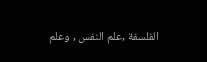الفلسفة ,علم النفس , وعلم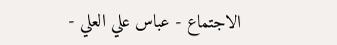الاجتماع - عباس علي العلي -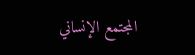المجتمع الإنساني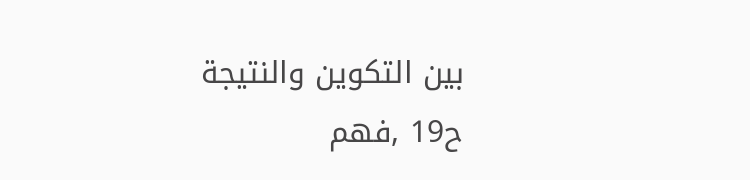بين التكوين والنتيجة ح19 ,فهم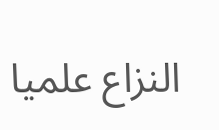النزاع علميا